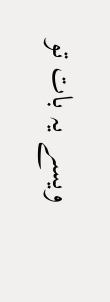ویسے یہ بات تو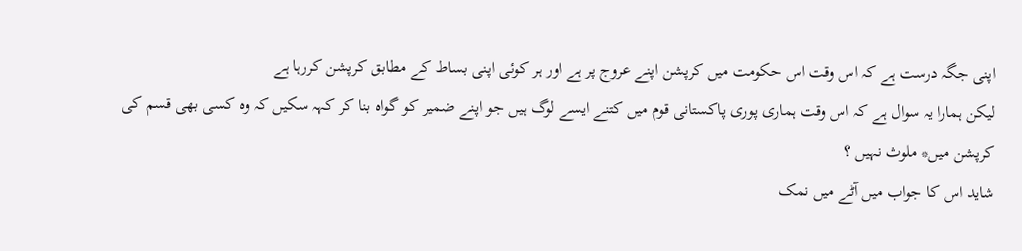اپنی جگہ درست ہے کہ اس وقت اس حکومت میں کرپشن اپنے عروج پر ہے اور ہر کوئی اپنی بساط کے مطابق کرپشن کررہا ہے
لیکن ہمارا یہ سوال ہے کہ اس وقت ہماری پوری پاکستانی قوم میں کتنے ایسے لوگ ہیں جو اپنے ضمیر کو گواہ بنا کر کہہ سکیں کہ وہ کسی بھی قسم کی کرپشن میں* ملوث نہیں ؟
شاید اس کا جواب میں آٹے میں نمک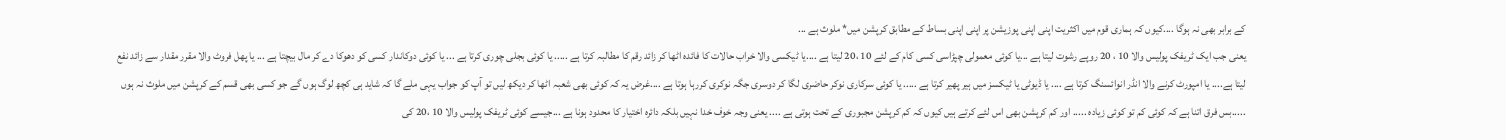کے برابر بھی نہ ہوگا ....کیوں کہ ہماری قوم میں اکثریت اپنی اپنی پوزیشن پر اپنی اپنی بساط کے مطابق کرپشن میں* ملوث ہے ...
یعنی جب ایک ٹریفک پولیس والا 10 ، 20 روپے رشوت لیتا ہے ...یا کوئی معمولی چپڑاسی کسی کام کے لئے 10 ،20 لیتا ہے ....یا ٹیکسی والا خراب حالات کا فائدہ اٹھا کر زائد رقم کا مطالبہ کرتا ہے ..... یا کوئی بجلی چوری کرتا ہے ... یا کوئی دوکاندار کسی کو دھوکا دے کر مال بیچتا ہے ... یا پھل فروٹ والا مقرر مقدار سے زائد نفع لیتا ہے.... یا امپورٹ کرنے والا انڈر انوائسنگ کرتا ہے .... یا ڈیوٹی یا ٹیکسز میں ہیر پھیر کرتا ہے ..... یا کوئی سرکاری نوکر حاضری لگا کر دوسری جگہ نوکری کررہا ہوتا ہے ....غرض یہ کہ کوئی بھی شعبہ اٹھا کر دیکھ لیں تو آپ کو جواب یہی ملے گا کہ شاید ہی کچھ لوگ ہوں گے جو کسی بھی قسم کے کرپشن میں ملوث نہ ہوں .....بس فرق اتنا ہے کہ کوئی کم تو کوئی زیادہ ..... اور کم کرپشن بھی اس لئے کرتے ہیں کیوں کہ کم کرپشن مجبوری کے تحت ہوتی ہے .... یعنی وجہ خوف خدا نہیں بلکہ دائرہ اختیار کا محدود ہونا ہے ...جیسے کوئی ٹریفک پولیس والا 10 ،20 کی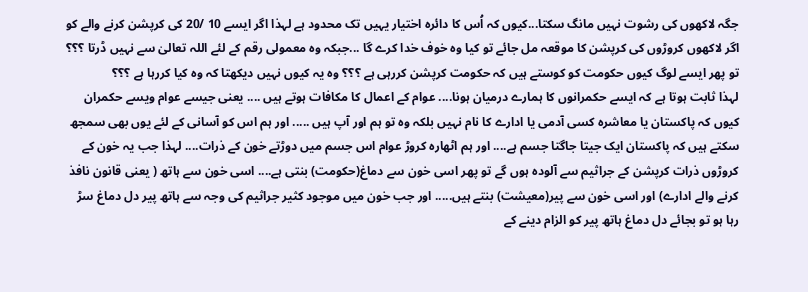جگہ لاکھوں کی رشوت نہیں مانگ سکتا...کیوں کہ اُس کا دائرہ اختیار یہیں تک محدود ہے لہذا اگر ایسے 10 /20 کی کرپشن کرنے والے کو اگر لاکھوں کروڑوں کی کرپشن کا موقعہ مل جائے تو کیا وہ خوف خدا کرے گا ...جبکہ وہ معمولی رقم کے لئے اللہ تعالیٰ سے نہیں ڈرتا ؟؟؟
تو پھر ایسے لوگ کیوں حکومت کو کوستے ہیں کہ حکومت کرپشن کررہی ہے ؟؟؟ وہ یہ کیوں نہیں دیکھتا کہ وہ کیا کررہا ہے ؟؟؟
لہذا ثابت ہوتا ہے کہ ایسے حکمرانوں کا ہمارے درمیان ہونا.... عوام کے اعمال کا مکافات ہوتے ہیں .... یعنی جیسے عوام ویسے حکمران
کیوں کہ پاکستان یا معاشرہ کسی آدمی یا ادارے کا نام نہیں بلکہ وہ تو ہم اور آپ ہیں ..... اور ہم اس کو آسانی کے لئے یوں بھی سمجھ سکتے ہیں کہ پاکستان ایک جیتا جاگتا جسم ہے.... اور ہم اٹھارہ کروڑ عوام اس جسم میں دوڑتے خون کے ذرات.... لہذا جب یہ خون کے کروڑوں ذرات کرپشن کے جراثیم سے آلودہ ہوں گے تو پھر اسی خون سے دماغ(حکومت) بنتی ہے.... اسی خون سے ہاتھ ( یعنی قانون نافذ کرنے والے ادارے) اور اسی خون سے پیر(معیشت) بنتے ہیں..... اور جب خون میں موجود کثیر جراثیم کی وجہ سے ہاتھ پیر دل دماغ سڑ رہا ہو تو بجائے دل دماغ ہاتھ پیر کو الزام دینے کے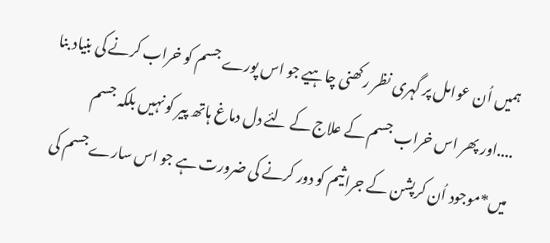ہمیں اُن عوامل پر گہری نظر رکھنی چاہیے جو اس پورے جسم کو خراب کرنے کی بنیاد بنا ....اور پھر اس خراب جسم کے علاج کے لئے دل دماغ ہاتھ پیر کو نہیں بلکہ جسم میں*موجود اُن کرپشن کے جراثیم کو دور کرنے کی ضرورت ہے جو اس سارے جسم کی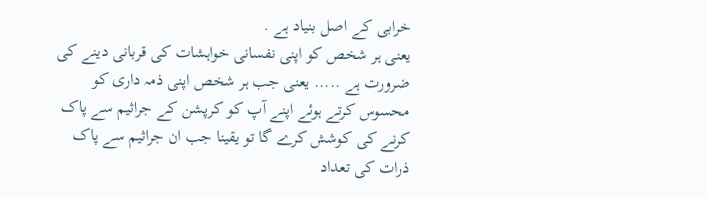خرابی کے اصل بنیاد ہے .
یعنی ہر شخص کو اپنی نفسانی خواہشات کی قربانی دینے کی ضرورت ہے ..... یعنی جب ہر شخص اپنی ذمہ داری کو محسوس کرتے ہوئے اپنے آپ کو کرپشن کے جراثیم سے پاک کرنے کی کوشش کرے گا تو یقینا جب ان جراثیم سے پاک ذرات کی تعداد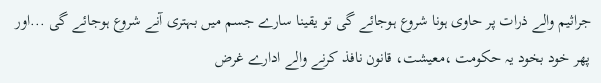جراثیم والے ذرات پر حاوی ہونا شروع ہوجائے گی تو یقینا سارے جسم میں بہتری آنے شروع ہوجائے گی ...اور پھر خود بخود یہ حکومت ،معیشت، قانون نافذ کرنے والے ادارے غرض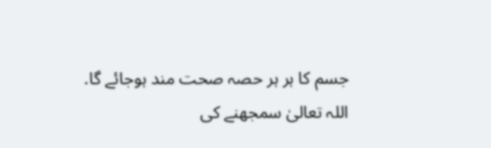جسم کا ہر ہر حصہ صحت مند ہوجائے گا.
اللہ تعالیٰ سمجھنے کی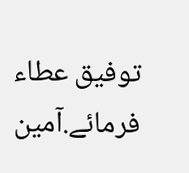توفیق عطاء فرمائے.آمین